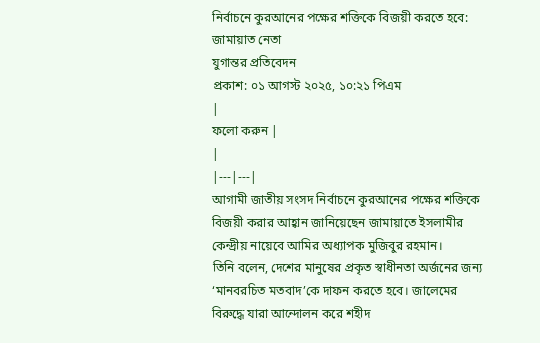নির্বাচনে কুরআনের পক্ষের শক্তিকে বিজয়ী করতে হবে: জামায়াত নেতা
যুগান্তর প্রতিবেদন
প্রকাশ: ০১ আগস্ট ২০২৫, ১০:২১ পিএম
|
ফলো করুন |
|
|---|---|
আগামী জাতীয় সংসদ নির্বাচনে কুরআনের পক্ষের শক্তিকে বিজয়ী করার আহ্বান জানিয়েছেন জামায়াতে ইসলামীর কেন্দ্রীয় নায়েবে আমির অধ্যাপক মুজিবুর রহমান।
তিনি বলেন, দেশের মানুষের প্রকৃত স্বাধীনতা অর্জনের জন্য ‘মানবরচিত মতবাদ’কে দাফন করতে হবে। জালেমের বিরুদ্ধে যারা আন্দোলন করে শহীদ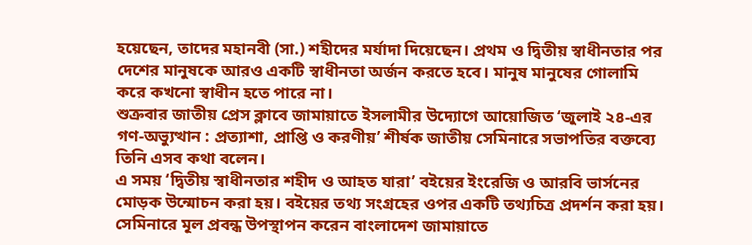হয়েছেন, তাদের মহানবী (সা.) শহীদের মর্যাদা দিয়েছেন। প্রথম ও দ্বিতীয় স্বাধীনতার পর দেশের মানুষকে আরও একটি স্বাধীনতা অর্জন করতে হবে। মানুষ মানুষের গোলামি করে কখনো স্বাধীন হতে পারে না।
শুক্রবার জাতীয় প্রেস ক্লাবে জামায়াতে ইসলামীর উদ্যোগে আয়োজিত ‘জুলাই ২৪-এর গণ-অভ্যুত্থান : প্রত্যাশা, প্রাপ্তি ও করণীয়’ শীর্ষক জাতীয় সেমিনারে সভাপতির বক্তব্যে তিনি এসব কথা বলেন।
এ সময় ‘দ্বিতীয় স্বাধীনতার শহীদ ও আহত যারা’ বইয়ের ইংরেজি ও আরবি ভার্সনের মোড়ক উন্মোচন করা হয়। বইয়ের তথ্য সংগ্রহের ওপর একটি তথ্যচিত্র প্রদর্শন করা হয়। সেমিনারে মূল প্রবন্ধ উপস্থাপন করেন বাংলাদেশ জামায়াতে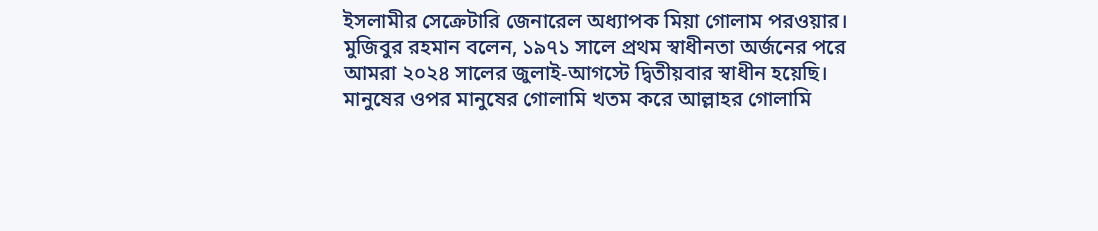ইসলামীর সেক্রেটারি জেনারেল অধ্যাপক মিয়া গোলাম পরওয়ার।
মুজিবুর রহমান বলেন, ১৯৭১ সালে প্রথম স্বাধীনতা অর্জনের পরে আমরা ২০২৪ সালের জুলাই-আগস্টে দ্বিতীয়বার স্বাধীন হয়েছি। মানুষের ওপর মানুষের গোলামি খতম করে আল্লাহর গোলামি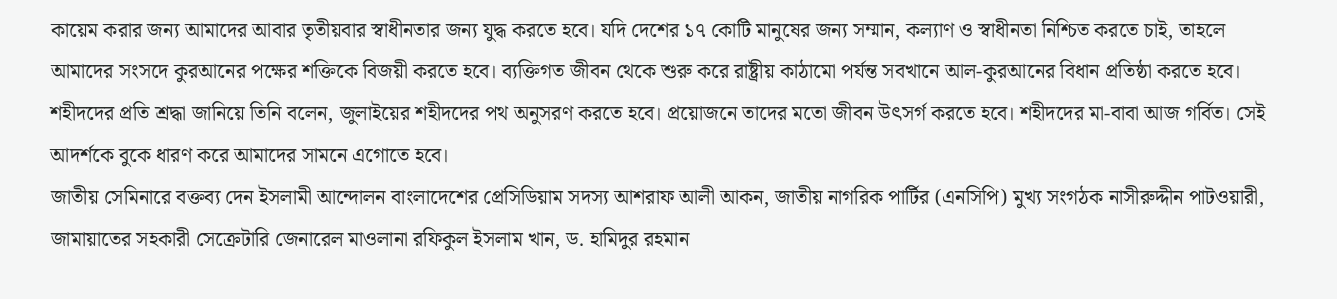কায়েম করার জন্য আমাদের আবার তৃতীয়বার স্বাধীনতার জন্য যুদ্ধ করতে হবে। যদি দেশের ১৭ কোটি মানুষের জন্য সম্মান, কল্যাণ ও স্বাধীনতা নিশ্চিত করতে চাই, তাহলে আমাদের সংসদে কুরআনের পক্ষের শক্তিকে বিজয়ী করতে হবে। ব্যক্তিগত জীবন থেকে শুরু করে রাষ্ট্রীয় কাঠামো পর্যন্ত সবখানে আল-কুরআনের বিধান প্রতিষ্ঠা করতে হবে।
শহীদদের প্রতি শ্রদ্ধা জানিয়ে তিনি বলেন, জুলাইয়ের শহীদদের পথ অনুসরণ করতে হবে। প্রয়োজনে তাদের মতো জীবন উৎসর্গ করতে হবে। শহীদদের মা-বাবা আজ গর্বিত। সেই আদর্শকে বুকে ধারণ করে আমাদের সামনে এগোতে হবে।
জাতীয় সেমিনারে বক্তব্য দেন ইসলামী আন্দোলন বাংলাদেশের প্রেসিডিয়াম সদস্য আশরাফ আলী আকন, জাতীয় নাগরিক পার্টির (এনসিপি) মুখ্য সংগঠক নাসীরুদ্দীন পাটওয়ারী, জামায়াতের সহকারী সেক্রেটারি জেনারেল মাওলানা রফিকুল ইসলাম খান, ড. হামিদুর রহমান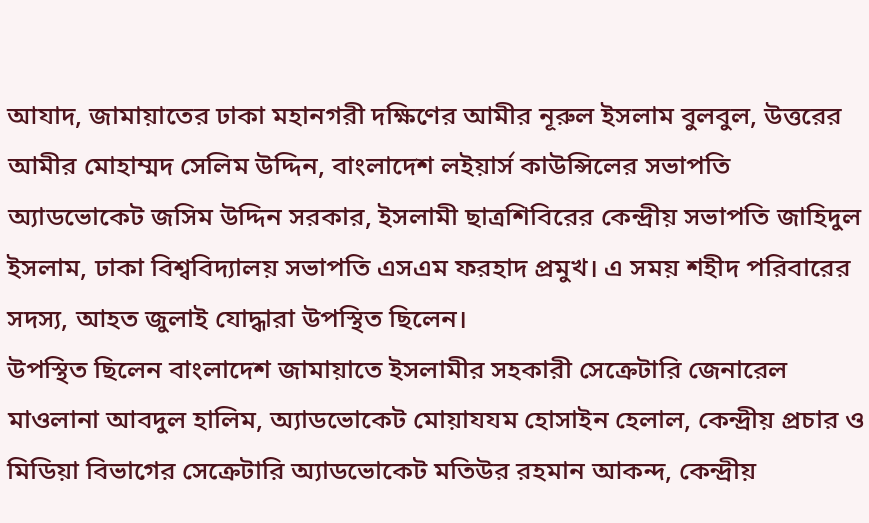আযাদ, জামায়াতের ঢাকা মহানগরী দক্ষিণের আমীর নূরুল ইসলাম বুলবুল, উত্তরের আমীর মোহাম্মদ সেলিম উদ্দিন, বাংলাদেশ লইয়ার্স কাউন্সিলের সভাপতি অ্যাডভোকেট জসিম উদ্দিন সরকার, ইসলামী ছাত্রশিবিরের কেন্দ্রীয় সভাপতি জাহিদুল ইসলাম, ঢাকা বিশ্ববিদ্যালয় সভাপতি এসএম ফরহাদ প্রমুখ। এ সময় শহীদ পরিবারের সদস্য, আহত জুলাই যোদ্ধারা উপস্থিত ছিলেন।
উপস্থিত ছিলেন বাংলাদেশ জামায়াতে ইসলামীর সহকারী সেক্রেটারি জেনারেল মাওলানা আবদুল হালিম, অ্যাডভোকেট মোয়াযযম হোসাইন হেলাল, কেন্দ্রীয় প্রচার ও মিডিয়া বিভাগের সেক্রেটারি অ্যাডভোকেট মতিউর রহমান আকন্দ, কেন্দ্রীয়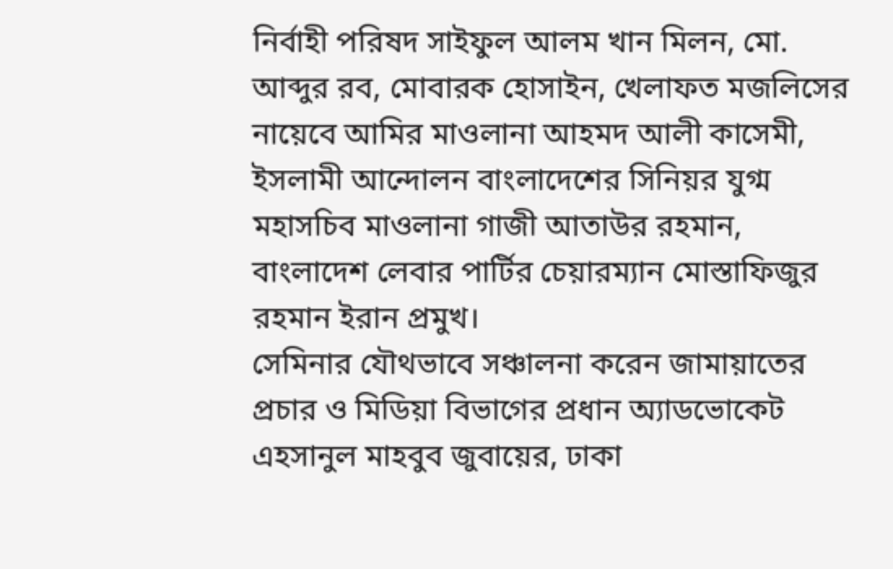নির্বাহী পরিষদ সাইফুল আলম খান মিলন, মো. আব্দুর রব, মোবারক হোসাইন, খেলাফত মজলিসের নায়েবে আমির মাওলানা আহমদ আলী কাসেমী, ইসলামী আন্দোলন বাংলাদেশের সিনিয়র যুগ্ম মহাসচিব মাওলানা গাজী আতাউর রহমান, বাংলাদেশ লেবার পার্টির চেয়ারম্যান মোস্তাফিজুর রহমান ইরান প্রমুখ।
সেমিনার যৌথভাবে সঞ্চালনা করেন জামায়াতের প্রচার ও মিডিয়া বিভাগের প্রধান অ্যাডভোকেট এহসানুল মাহবুব জুবায়ের, ঢাকা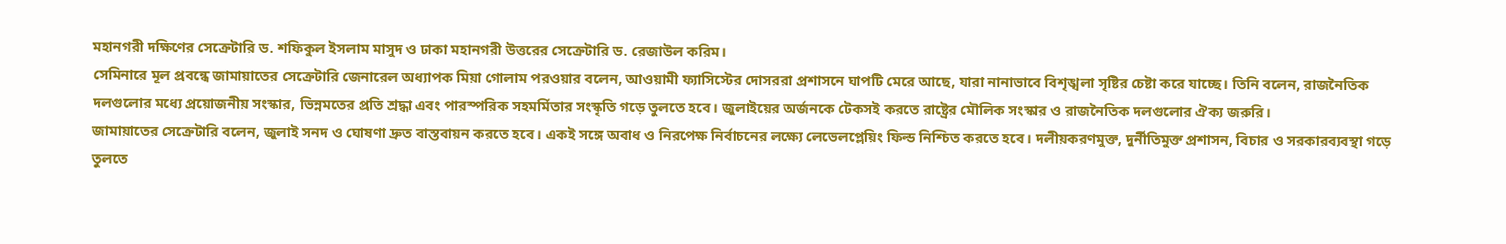মহানগরী দক্ষিণের সেক্রেটারি ড. শফিকুল ইসলাম মাসুদ ও ঢাকা মহানগরী উত্তরের সেক্রেটারি ড. রেজাউল করিম।
সেমিনারে মূল প্রবন্ধে জামায়াতের সেক্রেটারি জেনারেল অধ্যাপক মিয়া গোলাম পরওয়ার বলেন, আওয়ামী ফ্যাসিস্টের দোসররা প্রশাসনে ঘাপটি মেরে আছে, যারা নানাভাবে বিশৃঙ্খলা সৃষ্টির চেষ্টা করে যাচ্ছে। তিনি বলেন, রাজনৈতিক দলগুলোর মধ্যে প্রয়োজনীয় সংস্কার, ভিন্নমতের প্রতি শ্রদ্ধা এবং পারস্পরিক সহমর্মিতার সংস্কৃতি গড়ে তুলতে হবে। জুলাইয়ের অর্জনকে টেকসই করতে রাষ্ট্রের মৌলিক সংস্কার ও রাজনৈতিক দলগুলোর ঐক্য জরুরি।
জামায়াতের সেক্রেটারি বলেন, জুলাই সনদ ও ঘোষণা দ্রুত বাস্তবায়ন করতে হবে। একই সঙ্গে অবাধ ও নিরপেক্ষ নির্বাচনের লক্ষ্যে লেভেলপ্লেয়িং ফিল্ড নিশ্চিত করতে হবে। দলীয়করণমুক্ত, দুর্নীতিমুক্ত প্রশাসন, বিচার ও সরকারব্যবস্থা গড়ে তুলতে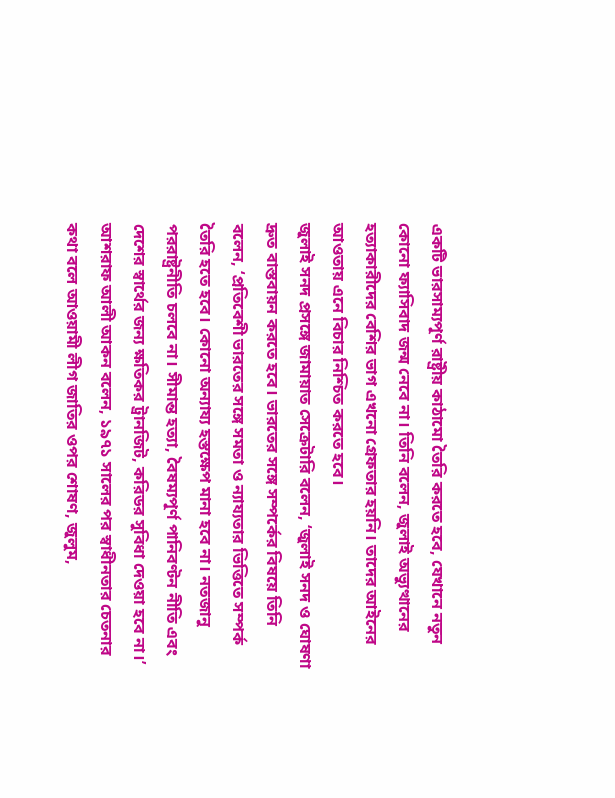একটি ভারসাম্যপূর্ণ রাষ্ট্রীয় কাঠামো তৈরি করতে হবে, যেখানে নতুন কোনো ফ্যাসিবাদ জন্ম নেবে না। তিনি বলেন, জুলাই অভ্যুত্থানের হত্যাকারীদের বেশির ভাগ এখনো গ্রেফতার হয়নি। তাদের আইনের আওতায় এনে বিচার নিশ্চিত করতে হবে।
জুলাই সনদ প্রসঙ্গে জামায়াত সেক্রেটারি বলেন, ‘জুলাই সনদ ও ঘোষণা দ্রুত বাস্তবায়ন করতে হবে। ভারতের সঙ্গে সম্পর্কের বিষয়ে তিনি বলেন, ‘প্রতিবেশী ভারতের সঙ্গে সমতা ও ন্যায্যতার ভিত্তিতে সম্পর্ক তৈরি হতে হবে। কোনো অন্যায্য হস্তক্ষেপ মানা হবে না। নতজানু পররাষ্ট্রনীতি চলবে না। সীমান্ত হত্যা, বৈষম্যপূর্ণ পানিবণ্টন নীতি এবং দেশের স্বার্থের জন্য ক্ষতিকর ট্রানজিট, করিডর সুবিধা দেওয়া হবে না।’
আশরাফ আলী আকন বলেন, ১৯৭১ সালের পর স্বাধীনতার চেতনার কথা বলে আওয়ামী লীগ জাতির ওপর শোষণ, জুলুম,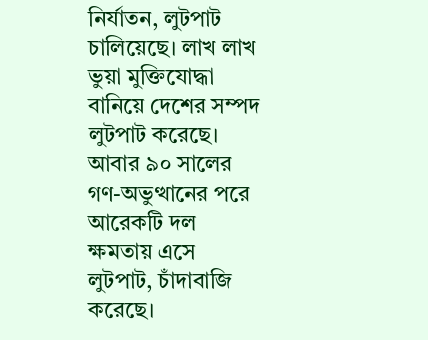নির্যাতন, লুটপাট চালিয়েছে। লাখ লাখ ভুয়া মুক্তিযোদ্ধা বানিয়ে দেশের সম্পদ লুটপাট করেছে। আবার ৯০ সালের গণ-অভুত্থানের পরে আরেকটি দল ক্ষমতায় এসে লুটপাট, চাঁদাবাজি করেছে।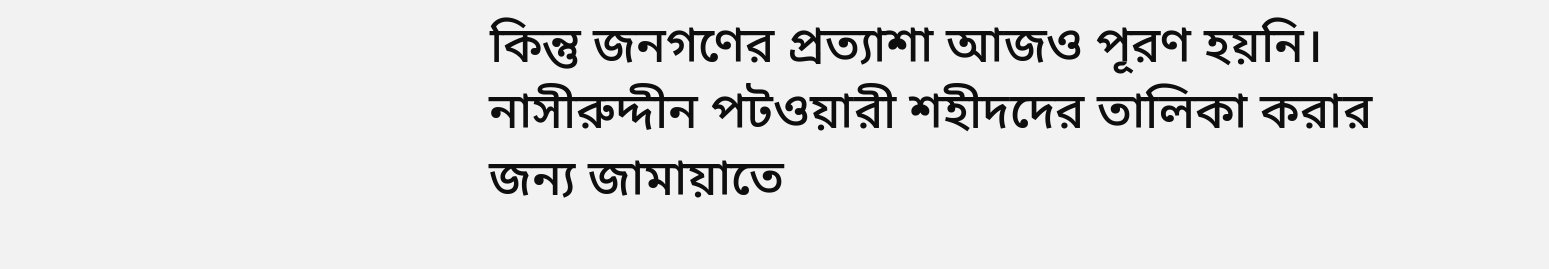কিন্তু জনগণের প্রত্যাশা আজও পূরণ হয়নি।
নাসীরুদ্দীন পটওয়ারী শহীদদের তালিকা করার জন্য জামায়াতে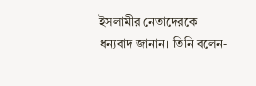ইসলামীর নেতাদেরকে ধন্যবাদ জানান। তিনি বলেন-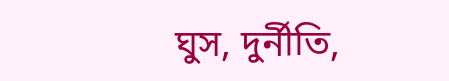ঘুস, দুর্নীতি,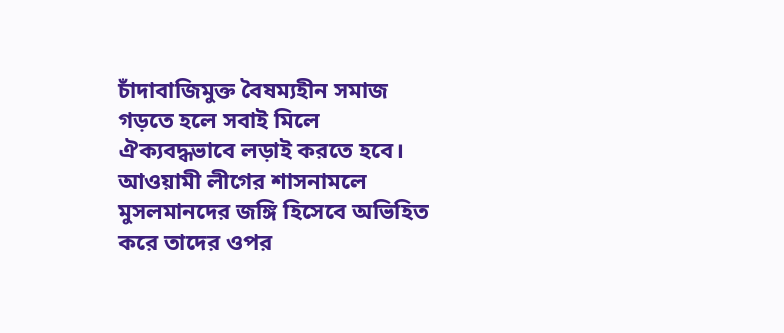চাঁদাবাজিমুক্ত বৈষম্যহীন সমাজ গড়তে হলে সবাই মিলে ঐক্যবদ্ধভাবে লড়াই করতে হবে। আওয়ামী লীগের শাসনামলে মুসলমানদের জঙ্গি হিসেবে অভিহিত করে তাদের ওপর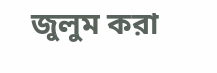জুলুম করা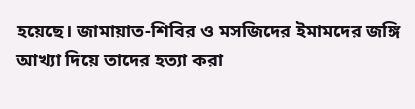হয়েছে। জামায়াত-শিবির ও মসজিদের ইমামদের জঙ্গি আখ্যা দিয়ে তাদের হত্যা করা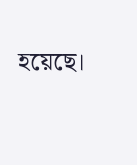হয়েছে।